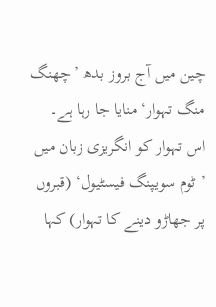چین میں آج بروز بدھ ’چھنگ منگ تہوار‘ منایا جا رہا ہے۔ اس تہوار کو انگریزی زبان میں ’ٹوم سویپنگ فیسٹیول‘ (قبروں پر جھاڑو دینے کا تہوار) کہا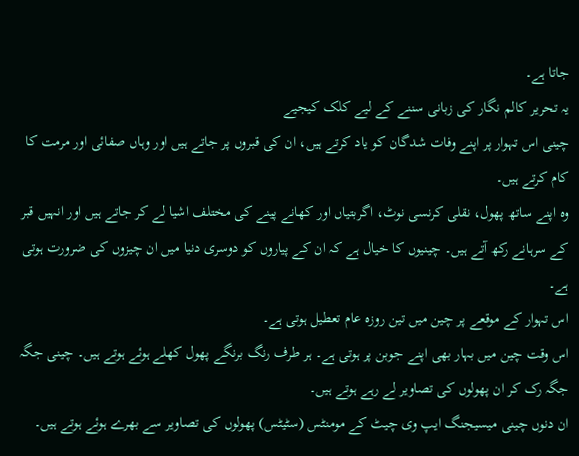جاتا ہے۔
یہ تحریر کالم نگار کی زبانی سننے کے لیے کلک کیجیے
چینی اس تہوار پر اپنے وفات شدگان کو یاد کرتے ہیں، ان کی قبروں پر جاتے ہیں اور وہاں صفائی اور مرمت کا کام کرتے ہیں۔
وہ اپنے ساتھ پھول، نقلی کرنسی نوٹ، اگربتیاں اور کھانے پینے کی مختلف اشیا لے کر جاتے ہیں اور انہیں قبر کے سرہانے رکھ آتے ہیں۔ چینیوں کا خیال ہے کہ ان کے پیاروں کو دوسری دنیا میں ان چیزوں کی ضرورت ہوتی ہے۔
اس تہوار کے موقعے پر چین میں تین روزہ عام تعطیل ہوتی ہے۔
اس وقت چین میں بہار بھی اپنے جوبن پر ہوتی ہے۔ ہر طرف رنگ برنگے پھول کھلے ہوئے ہوتے ہیں۔ چینی جگہ جگہ رک کر ان پھولوں کی تصاویر لے رہے ہوتے ہیں۔
ان دنوں چینی میسیجنگ ایپ وی چیٹ کے مومنٹس (سٹیٹس) پھولوں کی تصاویر سے بھرے ہوئے ہوتے ہیں۔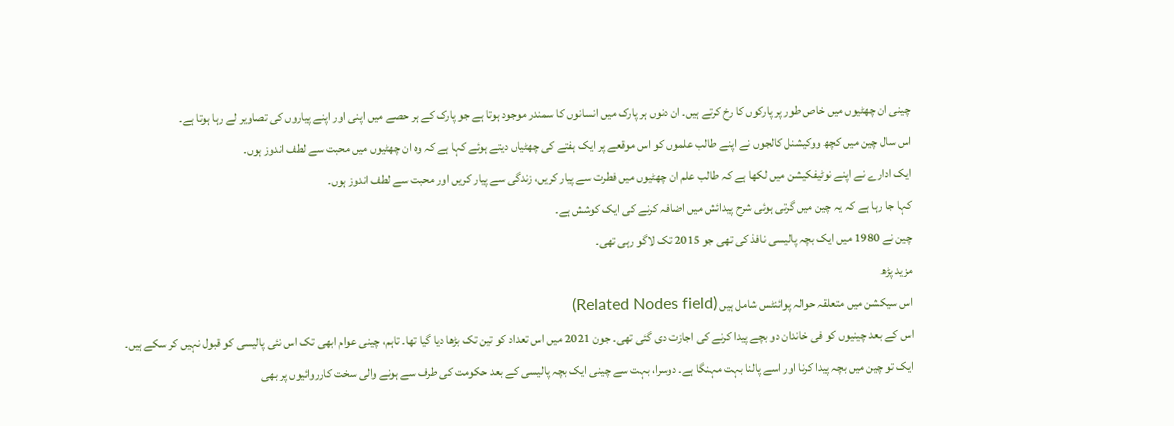چینی ان چھٹیوں میں خاص طور پر پارکوں کا رخ کرتے ہیں۔ ان دنوں ہر پارک میں انسانوں کا سمندر موجود ہوتا ہے جو پارک کے ہر حصے میں اپنی اور اپنے پیاروں کی تصاویر لے رہا ہوتا ہے۔
اس سال چین میں کچھ ووکیشنل کالجوں نے اپنے طالب علموں کو اس موقعے پر ایک ہفتے کی چھٹیاں دیتے ہوئے کہا ہے کہ وہ ان چھٹیوں میں محبت سے لطف اندوز ہوں۔
ایک ادارے نے اپنے نوٹیفکیشن میں لکھا ہے کہ طالب علم ان چھٹیوں میں فطرت سے پیار کریں، زندگی سے پیار کریں اور محبت سے لطف اندوز ہوں۔
کہا جا رہا ہے کہ یہ چین میں گرتی ہوئی شرح پیدائش میں اضافہ کرنے کی ایک کوشش ہے۔
چین نے 1980 میں ایک بچہ پالیسی نافذ کی تھی جو 2015 تک لاگو رہی تھی۔
مزید پڑھ
اس سیکشن میں متعلقہ حوالہ پوائنٹس شامل ہیں (Related Nodes field)
اس کے بعد چینیوں کو فی خاندان دو بچے پیدا کرنے کی اجازت دی گئی تھی۔ جون 2021 میں اس تعداد کو تین تک بڑھا دیا گیا تھا۔ تاہم، چینی عوام ابھی تک اس نئی پالیسی کو قبول نہیں کر سکے ہیں۔
ایک تو چین میں بچہ پیدا کرنا اور اسے پالنا بہت مہنگا ہے۔ دوسرا، بہت سے چینی ایک بچہ پالیسی کے بعد حکومت کی طرف سے ہونے والی سخت کارروائیوں پر بھی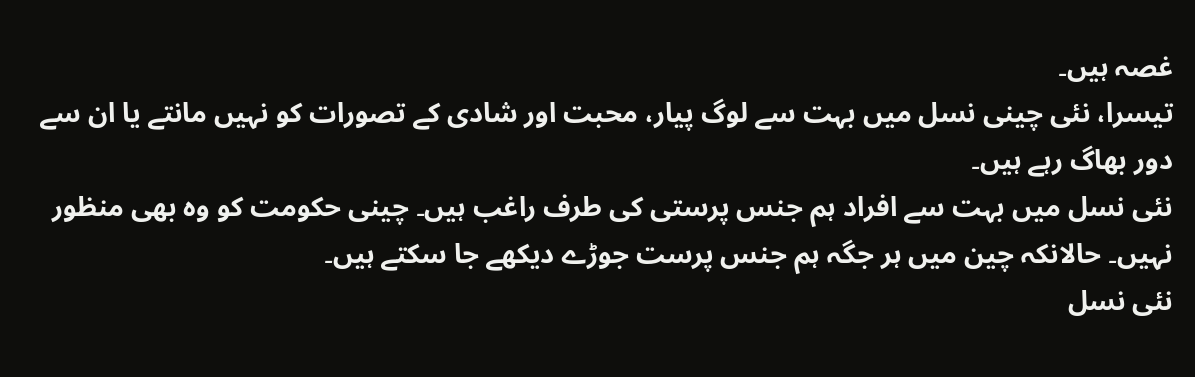غصہ ہیں۔
تیسرا، نئی چینی نسل میں بہت سے لوگ پیار، محبت اور شادی کے تصورات کو نہیں مانتے یا ان سے دور بھاگ رہے ہیں۔
نئی نسل میں بہت سے افراد ہم جنس پرستی کی طرف راغب ہیں۔ چینی حکومت کو وہ بھی منظور نہیں۔ حالانکہ چین میں ہر جگہ ہم جنس پرست جوڑے دیکھے جا سکتے ہیں۔
نئی نسل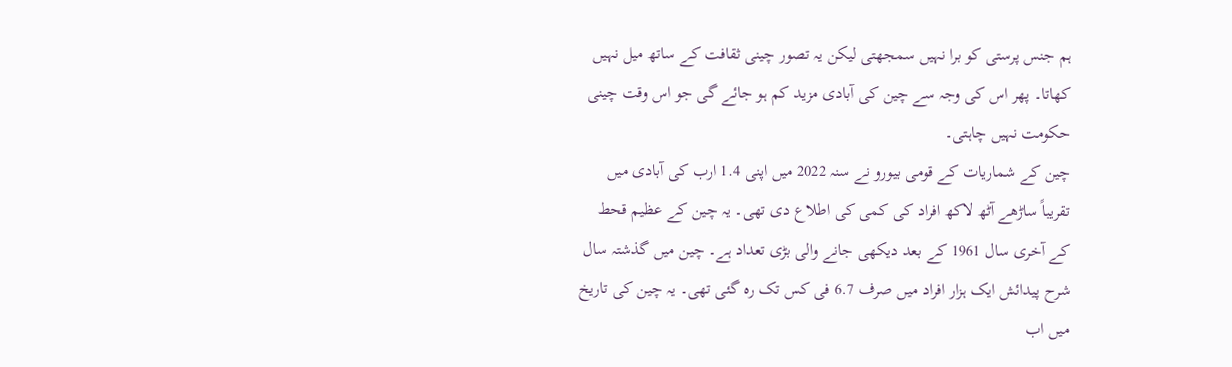ہم جنس پرستی کو برا نہیں سمجھتی لیکن یہ تصور چینی ثقافت کے ساتھ میل نہیں کھاتا۔ پھر اس کی وجہ سے چین کی آبادی مزید کم ہو جائے گی جو اس وقت چینی حکومت نہیں چاہتی۔
چین کے شماریات کے قومی بیورو نے سنہ 2022 میں اپنی 1.4 ارب کی آبادی میں تقریباً ساڑھے آٹھ لاکھ افراد کی کمی کی اطلاع دی تھی۔ یہ چین کے عظیم قحط کے آخری سال 1961 کے بعد دیکھی جانے والی بڑی تعداد ہے۔ چین میں گذشتہ سال شرح پیدائش ایک ہزار افراد میں صرف 6.7 فی کس تک رہ گئی تھی۔ یہ چین کی تاریخ میں اب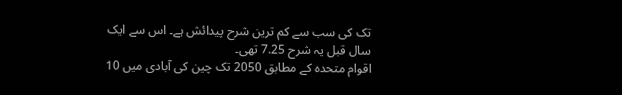تک کی سب سے کم ترین شرح پیدائش ہے۔ اس سے ایک سال قبل یہ شرح 7.25 تھی۔
اقوام متحدہ کے مطابق 2050 تک چین کی آبادی میں 10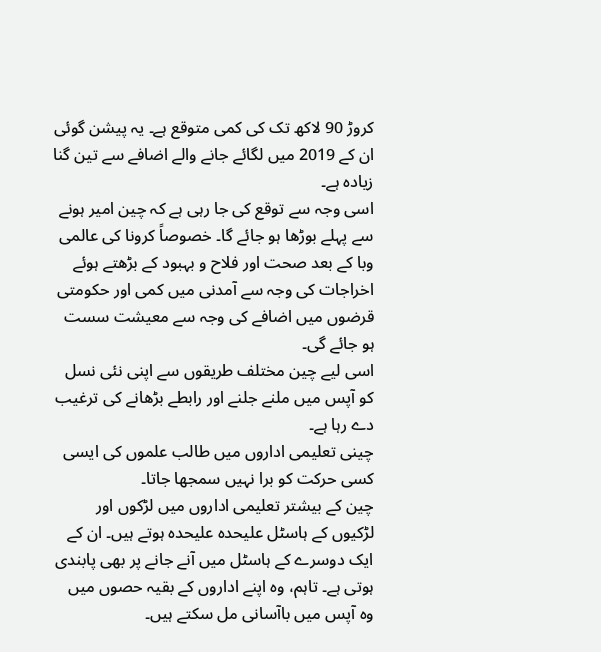کروڑ 90 لاکھ تک کی کمی متوقع ہے۔ یہ پیشن گوئی ان کے 2019 میں لگائے جانے والے اضافے سے تین گنا زیادہ ہے۔
اسی وجہ سے توقع کی جا رہی ہے کہ چین امیر ہونے سے پہلے بوڑھا ہو جائے گا۔ خصوصاً کرونا کی عالمی وبا کے بعد صحت اور فلاح و بہبود کے بڑھتے ہوئے اخراجات کی وجہ سے آمدنی میں کمی اور حکومتی قرضوں میں اضافے کی وجہ سے معیشت سست ہو جائے گی۔
اسی لیے چین مختلف طریقوں سے اپنی نئی نسل کو آپس میں ملنے جلنے اور رابطے بڑھانے کی ترغیب دے رہا ہے۔
چینی تعلیمی اداروں میں طالب علموں کی ایسی کسی حرکت کو برا نہیں سمجھا جاتا۔
چین کے بیشتر تعلیمی اداروں میں لڑکوں اور لڑکیوں کے ہاسٹل علیحدہ علیحدہ ہوتے ہیں۔ ان کے ایک دوسرے کے ہاسٹل میں آنے جانے پر بھی پابندی ہوتی ہے۔ تاہم، وہ اپنے اداروں کے بقیہ حصوں میں وہ آپس میں باآسانی مل سکتے ہیں۔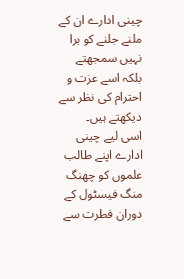چینی ادارے ان کے ملنے جلنے کو برا نہیں سمجھتے بلکہ اسے عزت و احترام کی نظر سے دیکھتے ہیں۔
اسی لیے چینی ادارے اپنے طالب علموں کو چھنگ منگ فیسٹول کے دوران فطرت سے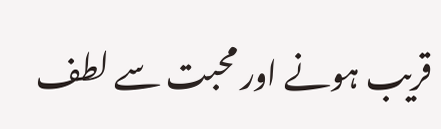قریب ہونے اور محبت سے لطف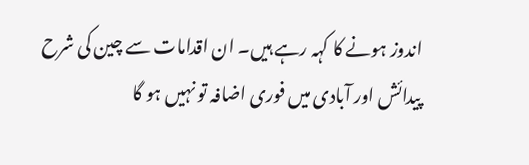اندوز ہونے کا کہہ رہے ہیں۔ ان اقدامات سے چین کی شرح پیدائش اور آبادی میں فوری اضافہ تو نہیں ہو گا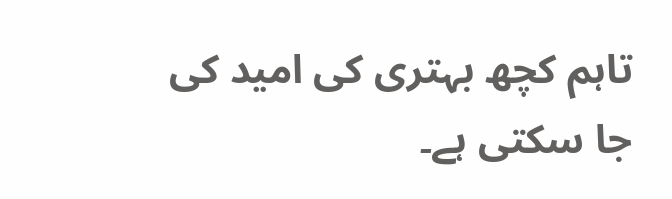تاہم کچھ بہتری کی امید کی جا سکتی ہے۔